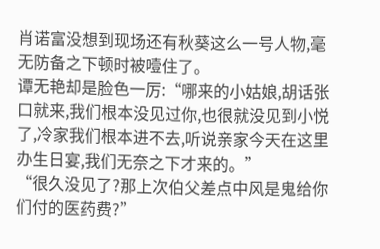肖诺富没想到现场还有秋葵这么一号人物,毫无防备之下顿时被噎住了。
谭无艳却是脸色一厉:“哪来的小姑娘,胡话张口就来,我们根本没见过你,也很就没见到小悦了,冷家我们根本进不去,听说亲家今天在这里办生日宴,我们无奈之下才来的。”
“很久没见了?那上次伯父差点中风是鬼给你们付的医药费?”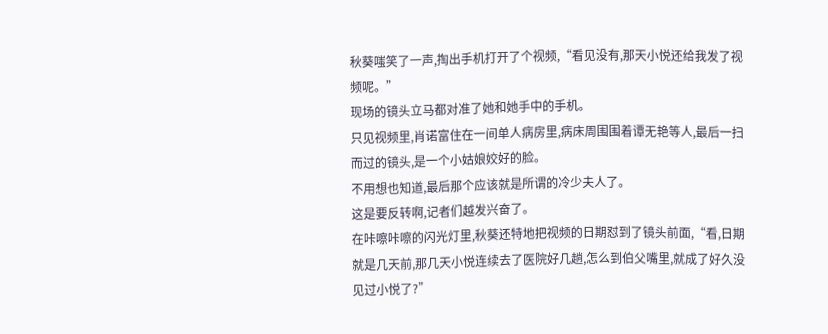秋葵嗤笑了一声,掏出手机打开了个视频,“看见没有,那天小悦还给我发了视频呢。”
现场的镜头立马都对准了她和她手中的手机。
只见视频里,肖诺富住在一间单人病房里,病床周围围着谭无艳等人,最后一扫而过的镜头,是一个小姑娘姣好的脸。
不用想也知道,最后那个应该就是所谓的冷少夫人了。
这是要反转啊,记者们越发兴奋了。
在咔嚓咔嚓的闪光灯里,秋葵还特地把视频的日期怼到了镜头前面,“看,日期就是几天前,那几天小悦连续去了医院好几趟,怎么到伯父嘴里,就成了好久没见过小悦了?”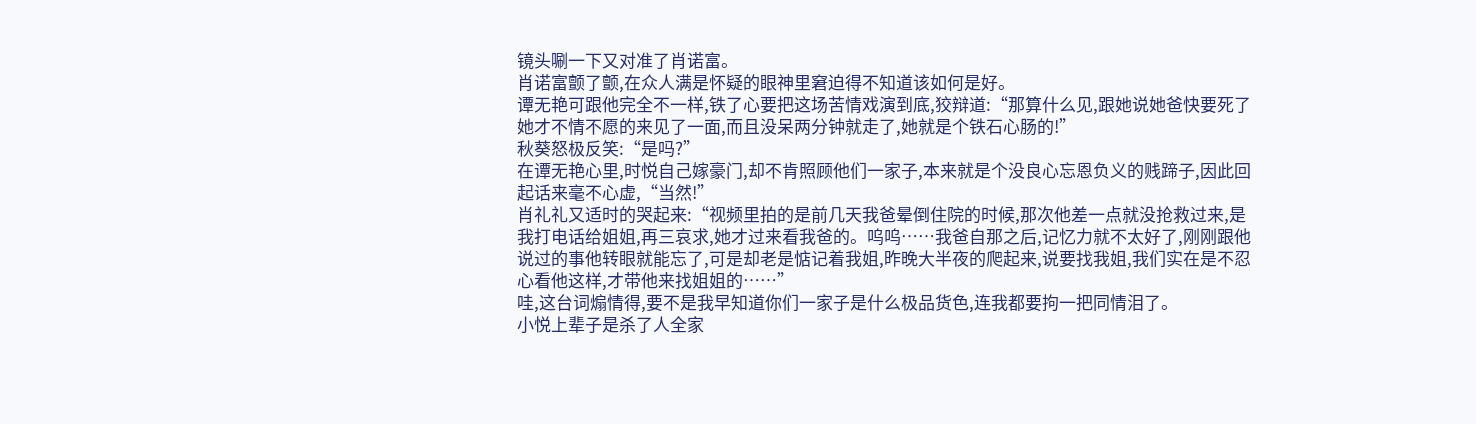镜头唰一下又对准了肖诺富。
肖诺富颤了颤,在众人满是怀疑的眼神里窘迫得不知道该如何是好。
谭无艳可跟他完全不一样,铁了心要把这场苦情戏演到底,狡辩道:“那算什么见,跟她说她爸快要死了她才不情不愿的来见了一面,而且没呆两分钟就走了,她就是个铁石心肠的!”
秋葵怒极反笑:“是吗?”
在谭无艳心里,时悦自己嫁豪门,却不肯照顾他们一家子,本来就是个没良心忘恩负义的贱蹄子,因此回起话来毫不心虚,“当然!”
肖礼礼又适时的哭起来:“视频里拍的是前几天我爸晕倒住院的时候,那次他差一点就没抢救过来,是我打电话给姐姐,再三哀求,她才过来看我爸的。呜呜……我爸自那之后,记忆力就不太好了,刚刚跟他说过的事他转眼就能忘了,可是却老是惦记着我姐,昨晚大半夜的爬起来,说要找我姐,我们实在是不忍心看他这样,才带他来找姐姐的……”
哇,这台词煽情得,要不是我早知道你们一家子是什么极品货色,连我都要拘一把同情泪了。
小悦上辈子是杀了人全家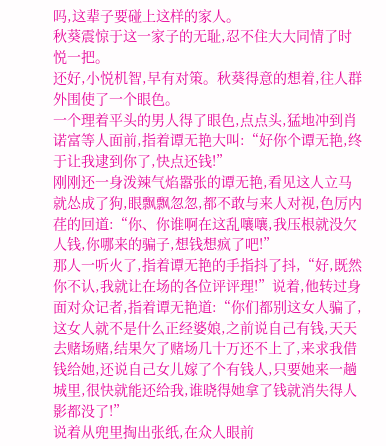吗,这辈子要碰上这样的家人。
秋葵震惊于这一家子的无耻,忍不住大大同情了时悦一把。
还好,小悦机智,早有对策。秋葵得意的想着,往人群外围使了一个眼色。
一个理着平头的男人得了眼色,点点头,猛地冲到肖诺富等人面前,指着谭无艳大叫:“好你个谭无艳,终于让我逮到你了,快点还钱!”
刚刚还一身泼辣气焰嚣张的谭无艳,看见这人立马就怂成了狗,眼飘飘忽忽,都不敢与来人对视,色厉内荏的回道:“你、你谁啊在这乱嚷嚷,我压根就没欠人钱,你哪来的骗子,想钱想疯了吧!”
那人一听火了,指着谭无艳的手指抖了抖,“好,既然你不认,我就让在场的各位评评理!”说着,他转过身面对众记者,指着谭无艳道:“你们都别这女人骗了,这女人就不是什么正经婆娘,之前说自己有钱,天天去赌场赌,结果欠了赌场几十万还不上了,来求我借钱给她,还说自己女儿嫁了个有钱人,只要她来一趟城里,很快就能还给我,谁晓得她拿了钱就消失得人影都没了!”
说着从兜里掏出张纸,在众人眼前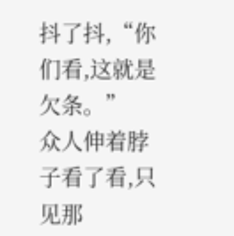抖了抖,“你们看,这就是欠条。”
众人伸着脖子看了看,只见那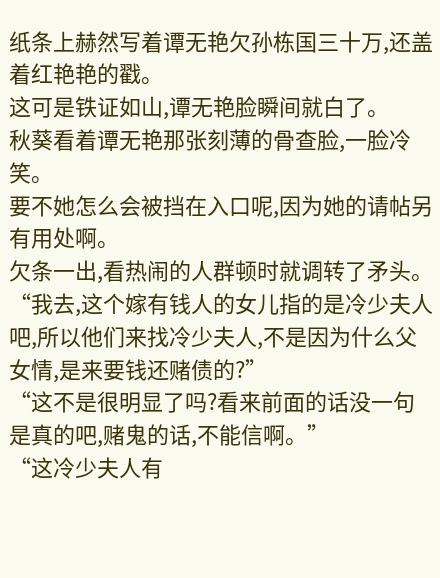纸条上赫然写着谭无艳欠孙栋国三十万,还盖着红艳艳的戳。
这可是铁证如山,谭无艳脸瞬间就白了。
秋葵看着谭无艳那张刻薄的骨查脸,一脸冷笑。
要不她怎么会被挡在入口呢,因为她的请帖另有用处啊。
欠条一出,看热闹的人群顿时就调转了矛头。
“我去,这个嫁有钱人的女儿指的是冷少夫人吧,所以他们来找冷少夫人,不是因为什么父女情,是来要钱还赌债的?”
“这不是很明显了吗?看来前面的话没一句是真的吧,赌鬼的话,不能信啊。”
“这冷少夫人有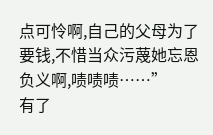点可怜啊,自己的父母为了要钱,不惜当众污蔑她忘恩负义啊,啧啧啧……”
有了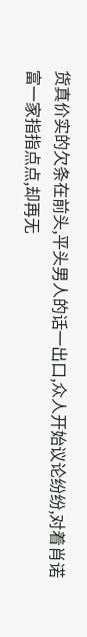货真价实的欠条在前头,平头男人的话一出口,众人开始议论纷纷,对着肖诺富一家指指点点,却再无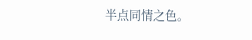半点同情之色。